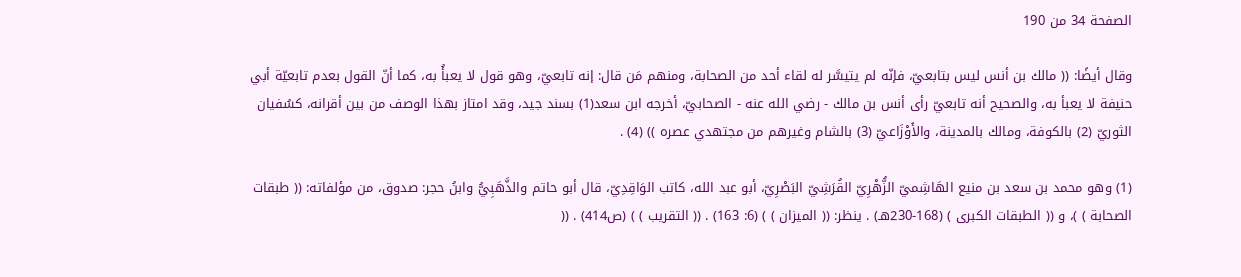الصفحة 34 من 190

وقال أيضًا: (( مالك بن أنس ليس بتابعيّ، فإنّه لم يتيسَّر له لقاء أحد من الصحابة، ومنهم مَن قال: إنه تابعيّ، وهو قول لا يعبأُ به، كما أنّ القول بعدم تابعيّة أبي حنيفة لا يعبأ به، والصحيح أنه تابعيّ رأى أنس بن مالك - رضي الله عنه - الصحابيّ، أخرجه ابن سعد(1) بسند جيد، وقد امتاز بهذا الوصف من بين أقرانه، كسُفيان الثوريّ (2) بالكوفة، ومالك بالمدينة، والأَوْزَاعيّ (3) بالشام وغيرهم من مجتهدي عصره )) (4) .

(1) وهو محمد بن سعد بن منيع الهَاشِميّ الزُّهْرِيّ القُرَشِيّ البَصْرِيّ، أبو عبد الله، كاتب الوَاقِدِيّ، قال أبو حاتم والذَّهَبِيُّ وابنُ حجر: صدوق، من مؤلفاته: (( طبقات الصحابة ) )، و (( الطبقات الكبرى ) (168-230هـ) . ينظر: (( الميزان ) ) (6: 163) . (( التقريب ) ) (ص414) . ((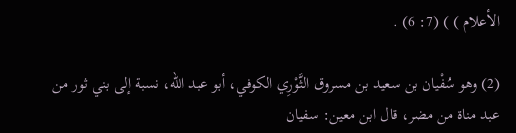الأعلام ) ) (7: 6) .

(2) وهو سُفْيان بن سعيد بن مسروق الثَّوْرِي الكوفي، أبو عبد الله، نسبة إلى بني ثور من عبد مناة من مضر، قال ابن معين: سفيان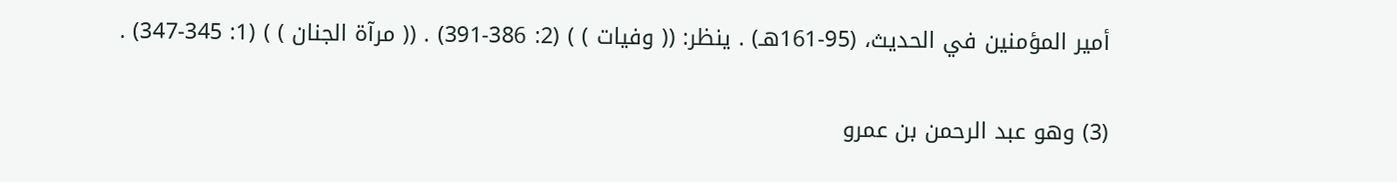أمير المؤمنين في الحديث، (95-161هـ) . ينظر: (( وفيات ) ) (2: 386-391) . (( مرآة الجنان ) ) (1: 345-347) .

(3) وهو عبد الرحمن بن عمرو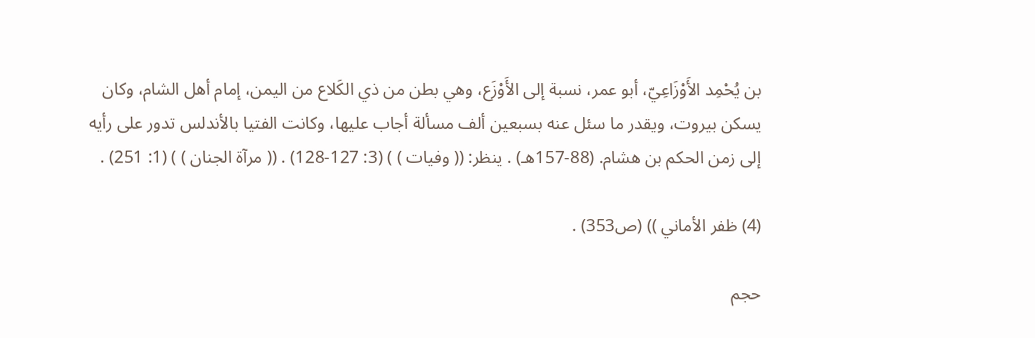بن يُحْمِد الأَوْزَاعِيّ، أبو عمر، نسبة إلى الأَوْزَع، وهي بطن من ذي الكَلاع من اليمن، إمام أهل الشام، وكان يسكن بيروت، ويقدر ما سئل عنه بسبعين ألف مسألة أجاب عليها، وكانت الفتيا بالأندلس تدور على رأيه إلى زمن الحكم بن هشام. (88-157هـ) . ينظر: (( وفيات ) ) (3: 127-128) . (( مرآة الجنان ) ) (1: 251) .

(4) ظفر الأماني )) (ص353) .

حجم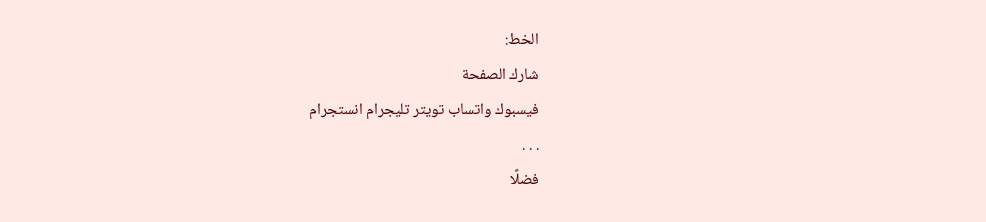الخط:
شارك الصفحة
فيسبوك واتساب تويتر تليجرام انستجرام
. . .
فضلًا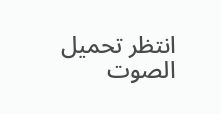انتظر تحميل الصوت